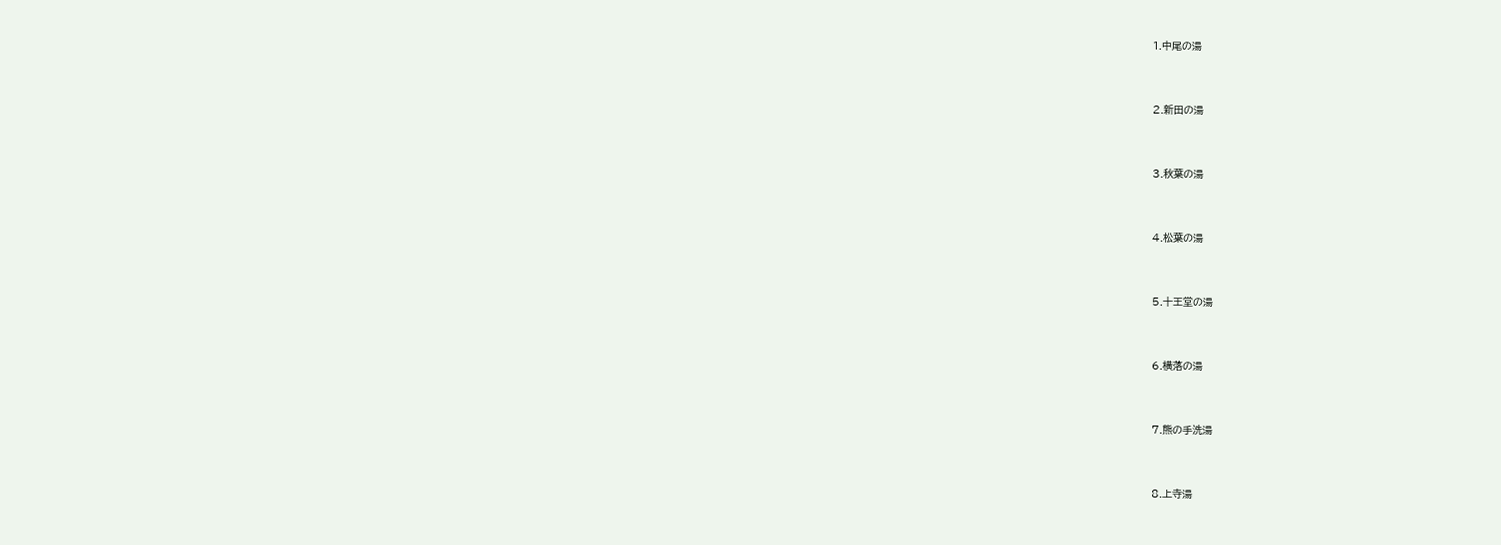1.中尾の湯



2.新田の湯



3.秋葉の湯



4.松葉の湯



5.十王堂の湯



6.横落の湯



7.熊の手洗湯



8.上寺湯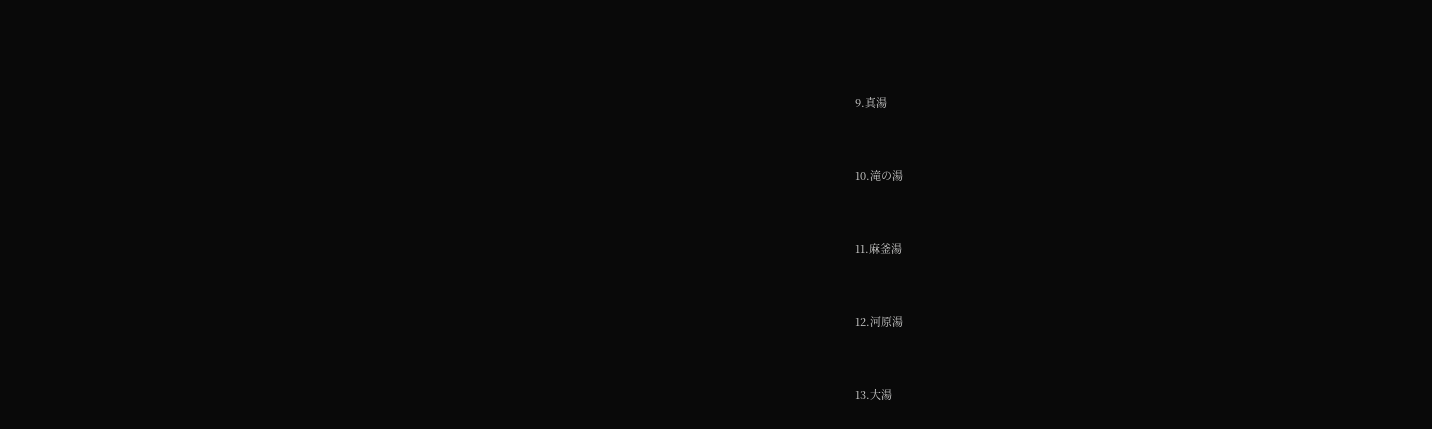9.真湯



10.滝の湯



11.麻釜湯



12.河原湯



13.大湯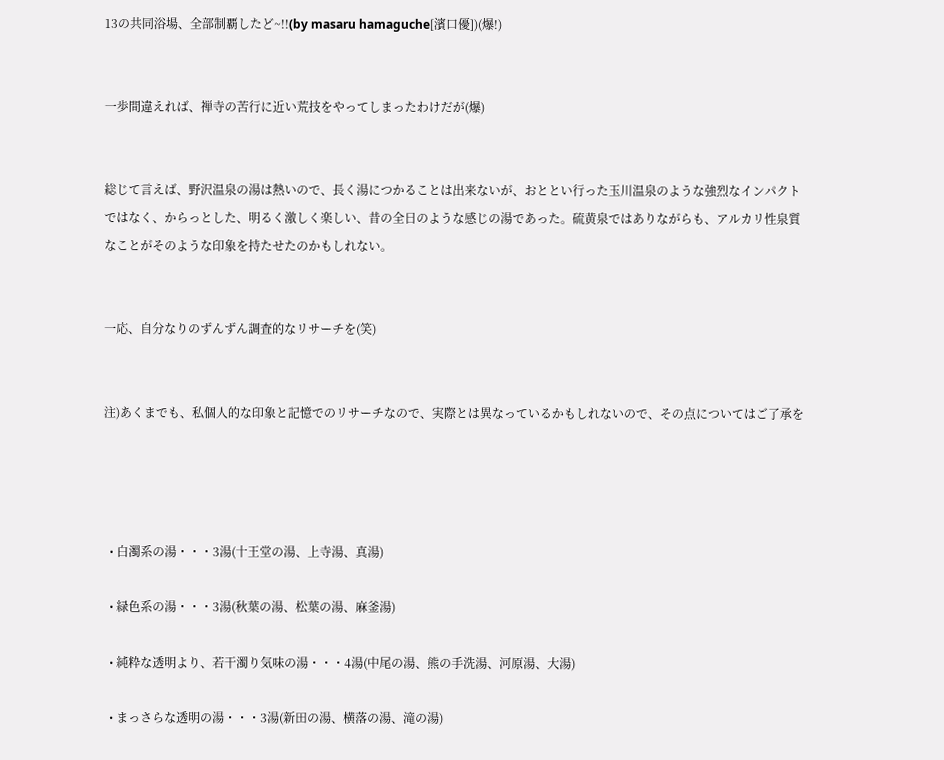13の共同浴場、全部制覇したど~!!(by masaru hamaguche[濱口優])(爆!)


一歩間違えれば、禅寺の苦行に近い荒技をやってしまったわけだが(爆)


総じて言えば、野沢温泉の湯は熱いので、長く湯につかることは出来ないが、おととい行った玉川温泉のような強烈なインパクトではなく、からっとした、明るく激しく楽しい、昔の全日のような感じの湯であった。硫黄泉ではありながらも、アルカリ性泉質なことがそのような印象を持たせたのかもしれない。


一応、自分なりのずんずん調査的なリサーチを(笑)


注)あくまでも、私個人的な印象と記憶でのリサーチなので、実際とは異なっているかもしれないので、その点についてはご了承を




  • 白濁系の湯・・・3湯(十王堂の湯、上寺湯、真湯)

  • 緑色系の湯・・・3湯(秋葉の湯、松葉の湯、麻釜湯)

  • 純粋な透明より、若干濁り気味の湯・・・4湯(中尾の湯、熊の手洗湯、河原湯、大湯)

  • まっさらな透明の湯・・・3湯(新田の湯、横落の湯、滝の湯)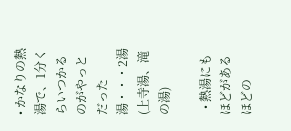• かなりの熱湯で、1分くらいつかるのがやっとだった湯・・・2湯(上寺湯、滝の湯)

  • 熱湯にもほどがあるほどの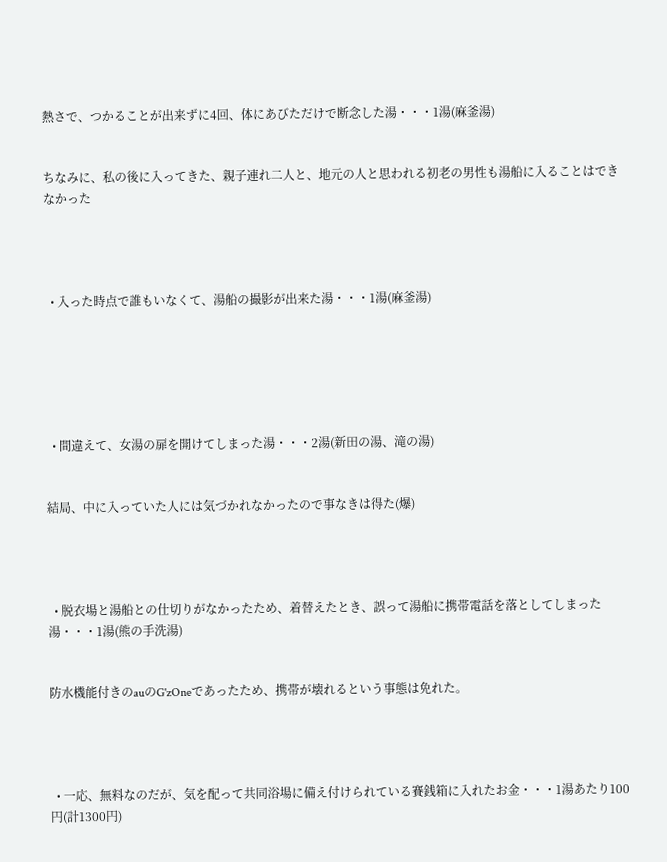熱さで、つかることが出来ずに4回、体にあびただけで断念した湯・・・1湯(麻釜湯)


ちなみに、私の後に入ってきた、親子連れ二人と、地元の人と思われる初老の男性も湯船に入ることはできなかった




  • 入った時点で誰もいなくて、湯船の撮影が出来た湯・・・1湯(麻釜湯)






  • 間違えて、女湯の扉を開けてしまった湯・・・2湯(新田の湯、滝の湯)


結局、中に入っていた人には気づかれなかったので事なきは得た(爆)




  • 脱衣場と湯船との仕切りがなかったため、着替えたとき、誤って湯船に携帯電話を落としてしまった湯・・・1湯(熊の手洗湯)


防水機能付きのauのG'zOneであったため、携帯が壊れるという事態は免れた。




  • 一応、無料なのだが、気を配って共同浴場に備え付けられている賽銭箱に入れたお金・・・1湯あたり100円(計1300円)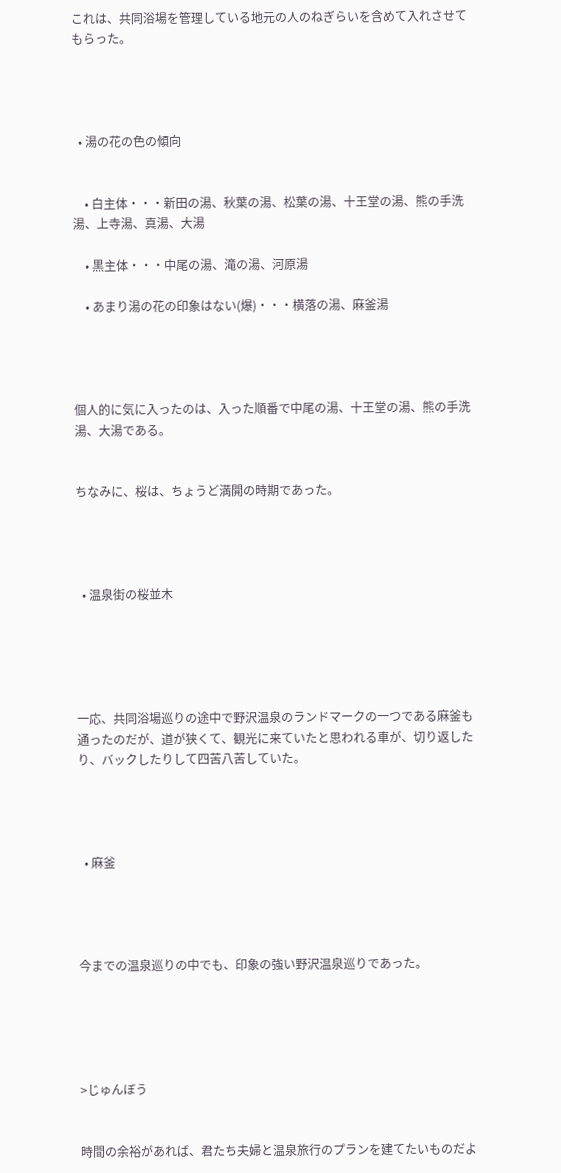これは、共同浴場を管理している地元の人のねぎらいを含めて入れさせてもらった。




  • 湯の花の色の傾向


    • 白主体・・・新田の湯、秋葉の湯、松葉の湯、十王堂の湯、熊の手洗湯、上寺湯、真湯、大湯

    • 黒主体・・・中尾の湯、滝の湯、河原湯

    • あまり湯の花の印象はない(爆)・・・横落の湯、麻釜湯




個人的に気に入ったのは、入った順番で中尾の湯、十王堂の湯、熊の手洗湯、大湯である。


ちなみに、桜は、ちょうど満開の時期であった。




  • 温泉街の桜並木





一応、共同浴場巡りの途中で野沢温泉のランドマークの一つである麻釜も通ったのだが、道が狭くて、観光に来ていたと思われる車が、切り返したり、バックしたりして四苦八苦していた。




  • 麻釜




今までの温泉巡りの中でも、印象の強い野沢温泉巡りであった。





>じゅんぼう


時間の余裕があれば、君たち夫婦と温泉旅行のプランを建てたいものだよ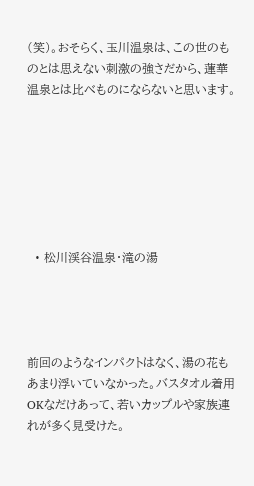(笑)。おそらく、玉川温泉は、この世のものとは思えない刺激の強さだから、蓮華温泉とは比べものにならないと思います。







  • 松川渓谷温泉・滝の湯




前回のようなインパクトはなく、湯の花もあまり浮いていなかった。バスタオル着用OKなだけあって、若いカップルや家族連れが多く見受けた。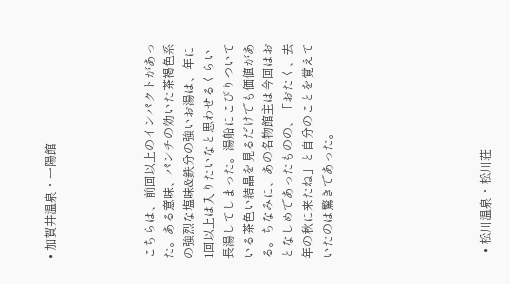• 加賀井温泉・一陽館




こちらは、前回以上のインパクトがあった。ある意味、パンチの効いた茶褐色系の強烈な塩味&鉄分の強いお湯は、年に1回以上は入りたいなと思わせるくらい長湯してしまった。湯船にこびりついている茶色い結晶を見るだけでも価値がある。ちなみに、あの名物館主は今回はおとなしめであったものの、「おたく、去年の秋に来たね」と自分のことを覚えていたのは驚きであった。







  • 松川温泉・松川荘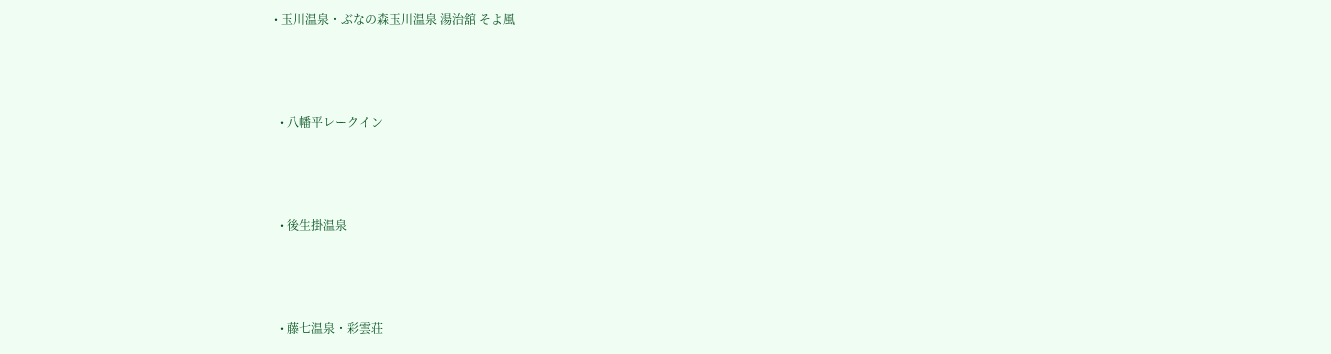• 玉川温泉・ぶなの森玉川温泉 湯治舘 そよ風





  • 八幡平レークイン





  • 後生掛温泉





  • 藤七温泉・彩雲荘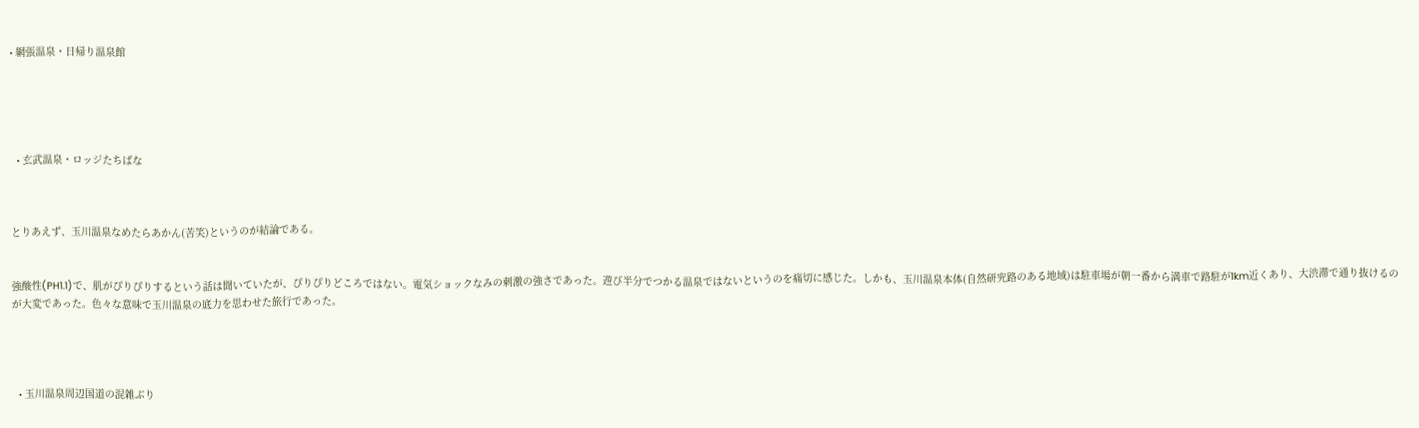• 網張温泉・日帰り温泉館





  • 玄武温泉・ロッジたちばな



とりあえず、玉川温泉なめたらあかん(苦笑)というのが結論である。


強酸性(PH1.1)で、肌がぴりぴりするという話は聞いていたが、ぴりぴりどころではない。電気ショックなみの刺激の強さであった。遊び半分でつかる温泉ではないというのを痛切に感じた。しかも、玉川温泉本体(自然研究路のある地域)は駐車場が朝一番から満車で路駐が1km近くあり、大渋滞で通り抜けるのが大変であった。色々な意味で玉川温泉の底力を思わせた旅行であった。




  • 玉川温泉周辺国道の混雑ぶり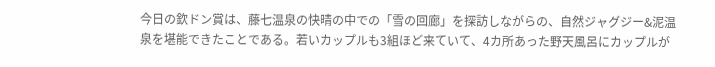今日の欽ドン賞は、藤七温泉の快晴の中での「雪の回廊」を探訪しながらの、自然ジャグジー&泥温泉を堪能できたことである。若いカップルも3組ほど来ていて、4カ所あった野天風呂にカップルが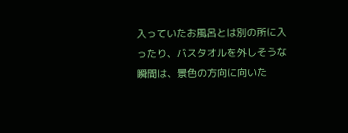入っていたお風呂とは別の所に入ったり、バスタオルを外しそうな瞬間は、景色の方向に向いた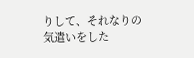りして、それなりの気遣いをした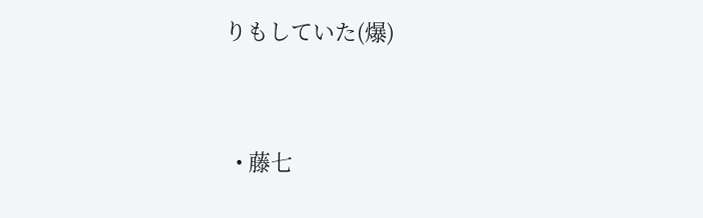りもしていた(爆)




  • 藤七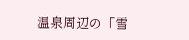温泉周辺の「雪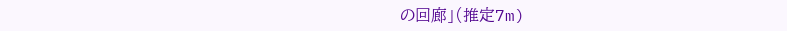の回廊」(推定7m)